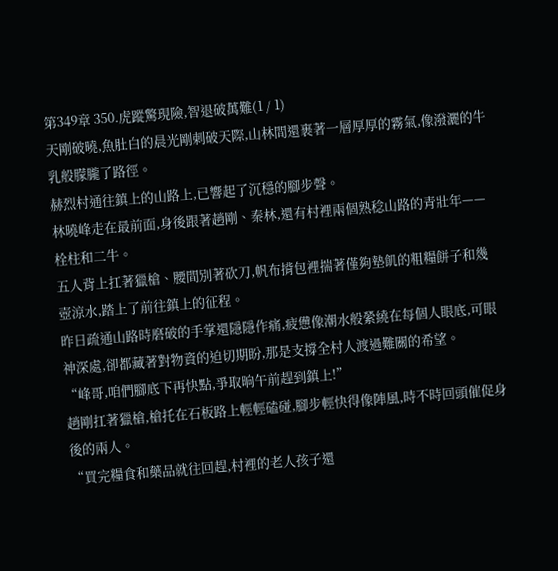第349章 350.虎蹤驚現險,智退破萬難(1 / 1)
天剛破曉,魚肚白的晨光剛刺破天際,山林間還裹著一層厚厚的霧氣,像潑灑的牛乳般朦朧了路徑。
赫烈村通往鎮上的山路上,已響起了沉穩的腳步聲。
林曉峰走在最前面,身後跟著趙剛、秦林,還有村裡兩個熟稔山路的青壯年——栓柱和二牛。
五人背上扛著獵槍、腰間別著砍刀,帆布揹包裡揣著僅夠墊飢的粗糧餅子和幾壺涼水,踏上了前往鎮上的征程。
昨日疏通山路時磨破的手掌還隱隱作痛,疲憊像潮水般縈繞在每個人眼底,可眼神深處,卻都藏著對物資的迫切期盼,那是支撐全村人渡過難關的希望。
“峰哥,咱們腳底下再快點,爭取晌午前趕到鎮上!”
趙剛扛著獵槍,槍托在石板路上輕輕磕碰,腳步輕快得像陣風,時不時回頭催促身後的兩人。
“買完糧食和藥品就往回趕,村裡的老人孩子還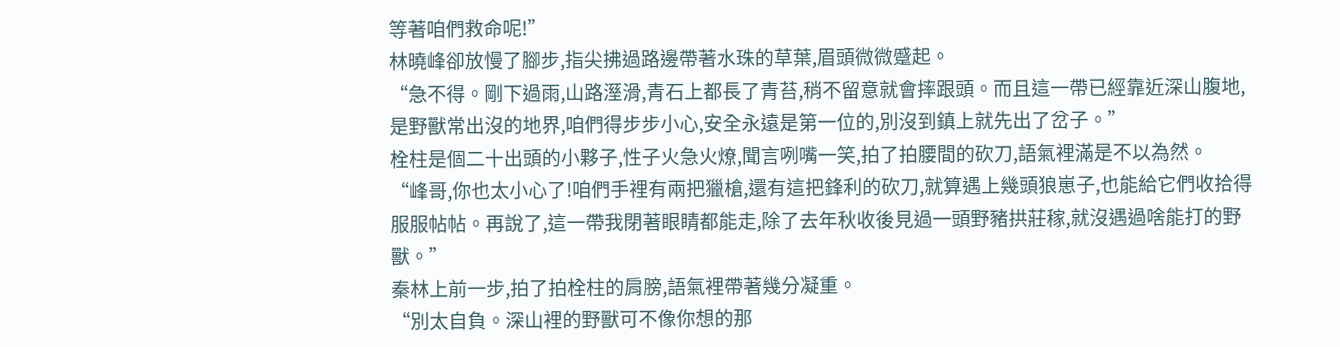等著咱們救命呢!”
林曉峰卻放慢了腳步,指尖拂過路邊帶著水珠的草葉,眉頭微微蹙起。
“急不得。剛下過雨,山路溼滑,青石上都長了青苔,稍不留意就會摔跟頭。而且這一帶已經靠近深山腹地,是野獸常出沒的地界,咱們得步步小心,安全永遠是第一位的,別沒到鎮上就先出了岔子。”
栓柱是個二十出頭的小夥子,性子火急火燎,聞言咧嘴一笑,拍了拍腰間的砍刀,語氣裡滿是不以為然。
“峰哥,你也太小心了!咱們手裡有兩把獵槍,還有這把鋒利的砍刀,就算遇上幾頭狼崽子,也能給它們收拾得服服帖帖。再說了,這一帶我閉著眼睛都能走,除了去年秋收後見過一頭野豬拱莊稼,就沒遇過啥能打的野獸。”
秦林上前一步,拍了拍栓柱的肩膀,語氣裡帶著幾分凝重。
“別太自負。深山裡的野獸可不像你想的那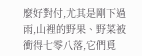麼好對付,尤其是剛下過雨,山裡的野果、野菜被衝得七零八落,它們覓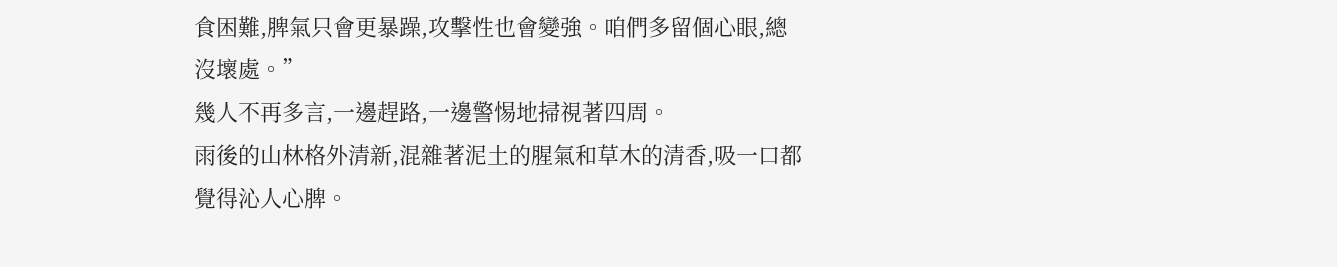食困難,脾氣只會更暴躁,攻擊性也會變強。咱們多留個心眼,總沒壞處。”
幾人不再多言,一邊趕路,一邊警惕地掃視著四周。
雨後的山林格外清新,混雜著泥土的腥氣和草木的清香,吸一口都覺得沁人心脾。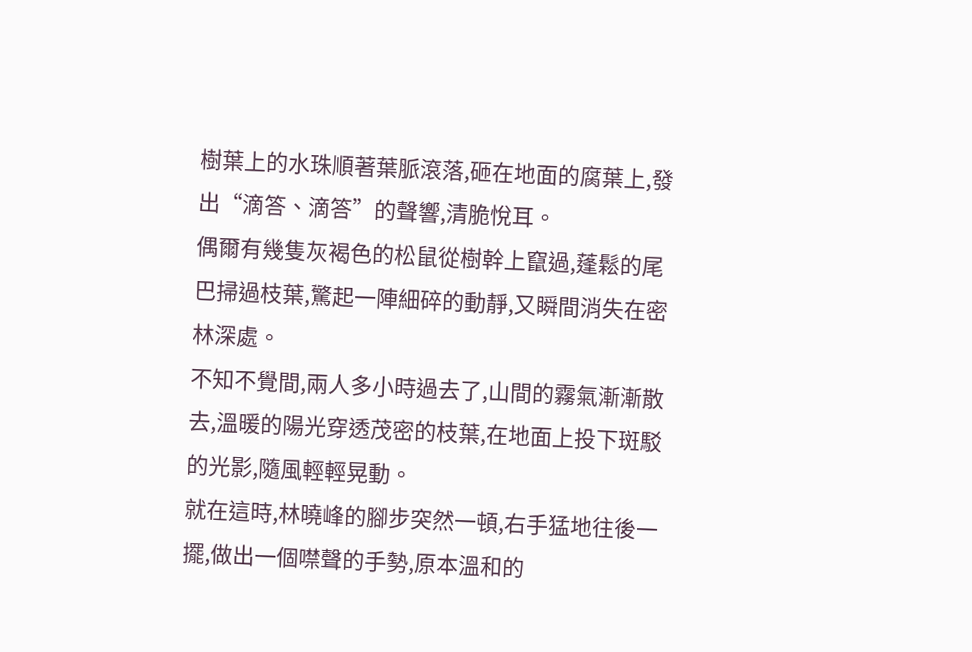樹葉上的水珠順著葉脈滾落,砸在地面的腐葉上,發出“滴答、滴答”的聲響,清脆悅耳。
偶爾有幾隻灰褐色的松鼠從樹幹上竄過,蓬鬆的尾巴掃過枝葉,驚起一陣細碎的動靜,又瞬間消失在密林深處。
不知不覺間,兩人多小時過去了,山間的霧氣漸漸散去,溫暖的陽光穿透茂密的枝葉,在地面上投下斑駁的光影,隨風輕輕晃動。
就在這時,林曉峰的腳步突然一頓,右手猛地往後一擺,做出一個噤聲的手勢,原本溫和的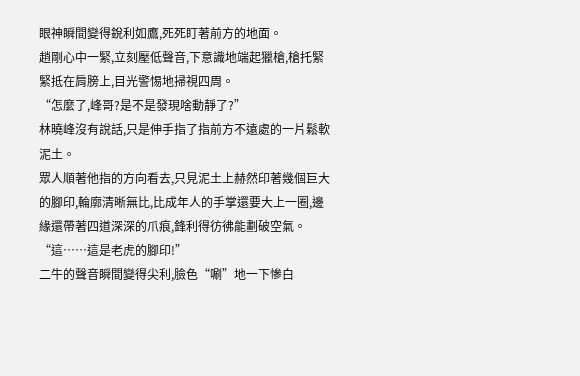眼神瞬間變得銳利如鷹,死死盯著前方的地面。
趙剛心中一緊,立刻壓低聲音,下意識地端起獵槍,槍托緊緊抵在肩膀上,目光警惕地掃視四周。
“怎麼了,峰哥?是不是發現啥動靜了?”
林曉峰沒有說話,只是伸手指了指前方不遠處的一片鬆軟泥土。
眾人順著他指的方向看去,只見泥土上赫然印著幾個巨大的腳印,輪廓清晰無比,比成年人的手掌還要大上一圈,邊緣還帶著四道深深的爪痕,鋒利得彷彿能劃破空氣。
“這……這是老虎的腳印!”
二牛的聲音瞬間變得尖利,臉色“唰”地一下慘白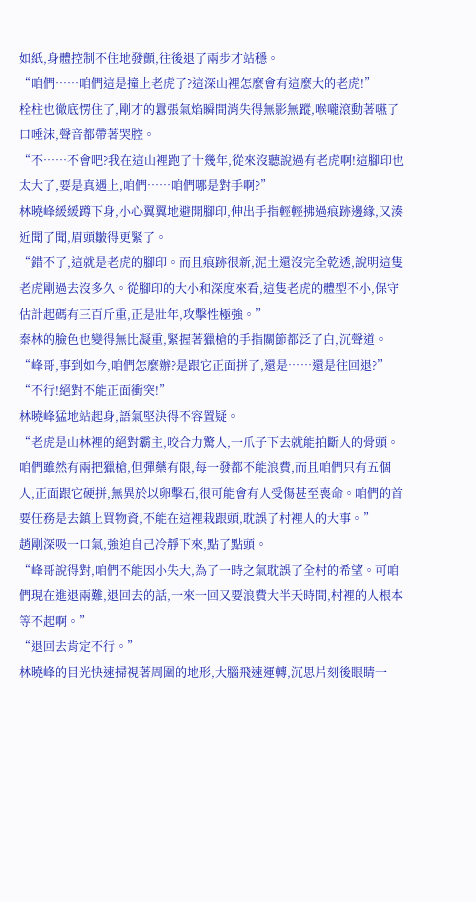如紙,身體控制不住地發顫,往後退了兩步才站穩。
“咱們……咱們這是撞上老虎了?這深山裡怎麼會有這麼大的老虎!”
栓柱也徹底愣住了,剛才的囂張氣焰瞬間消失得無影無蹤,喉嚨滾動著嚥了口唾沫,聲音都帶著哭腔。
“不……不會吧?我在這山裡跑了十幾年,從來沒聽說過有老虎啊!這腳印也太大了,要是真遇上,咱們……咱們哪是對手啊?”
林曉峰緩緩蹲下身,小心翼翼地避開腳印,伸出手指輕輕拂過痕跡邊緣,又湊近聞了聞,眉頭皺得更緊了。
“錯不了,這就是老虎的腳印。而且痕跡很新,泥土還沒完全乾透,說明這隻老虎剛過去沒多久。從腳印的大小和深度來看,這隻老虎的體型不小,保守估計起碼有三百斤重,正是壯年,攻擊性極強。”
秦林的臉色也變得無比凝重,緊握著獵槍的手指關節都泛了白,沉聲道。
“峰哥,事到如今,咱們怎麼辦?是跟它正面拼了,還是……還是往回退?”
“不行!絕對不能正面衝突!”
林曉峰猛地站起身,語氣堅決得不容置疑。
“老虎是山林裡的絕對霸主,咬合力驚人,一爪子下去就能拍斷人的骨頭。咱們雖然有兩把獵槍,但彈藥有限,每一發都不能浪費,而且咱們只有五個人,正面跟它硬拼,無異於以卵擊石,很可能會有人受傷甚至喪命。咱們的首要任務是去鎮上買物資,不能在這裡栽跟頭,耽誤了村裡人的大事。”
趙剛深吸一口氣,強迫自己冷靜下來,點了點頭。
“峰哥說得對,咱們不能因小失大,為了一時之氣耽誤了全村的希望。可咱們現在進退兩難,退回去的話,一來一回又要浪費大半天時間,村裡的人根本等不起啊。”
“退回去肯定不行。”
林曉峰的目光快速掃視著周圍的地形,大腦飛速運轉,沉思片刻後眼睛一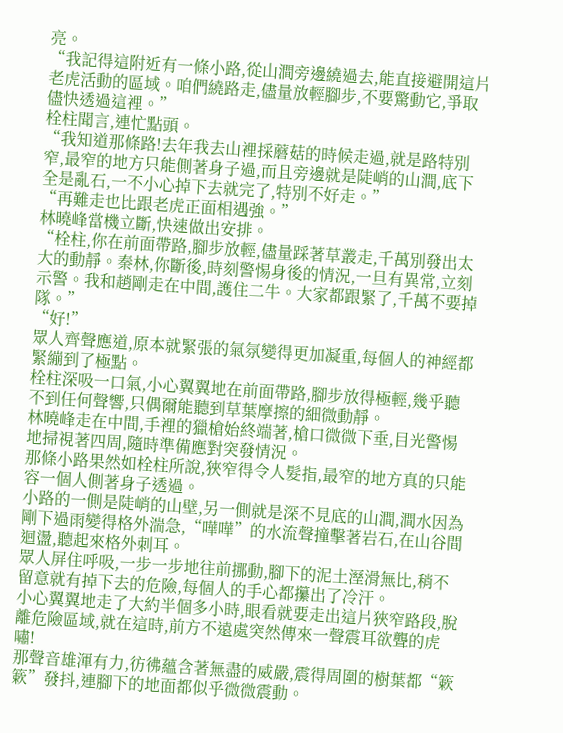亮。
“我記得這附近有一條小路,從山澗旁邊繞過去,能直接避開這片老虎活動的區域。咱們繞路走,儘量放輕腳步,不要驚動它,爭取儘快透過這裡。”
栓柱聞言,連忙點頭。
“我知道那條路!去年我去山裡採蘑菇的時候走過,就是路特別窄,最窄的地方只能側著身子過,而且旁邊就是陡峭的山澗,底下全是亂石,一不小心掉下去就完了,特別不好走。”
“再難走也比跟老虎正面相遇強。”
林曉峰當機立斷,快速做出安排。
“栓柱,你在前面帶路,腳步放輕,儘量踩著草叢走,千萬別發出太大的動靜。秦林,你斷後,時刻警惕身後的情況,一旦有異常,立刻示警。我和趙剛走在中間,護住二牛。大家都跟緊了,千萬不要掉隊。”
“好!”
眾人齊聲應道,原本就緊張的氣氛變得更加凝重,每個人的神經都緊繃到了極點。
栓柱深吸一口氣,小心翼翼地在前面帶路,腳步放得極輕,幾乎聽不到任何聲響,只偶爾能聽到草葉摩擦的細微動靜。
林曉峰走在中間,手裡的獵槍始終端著,槍口微微下垂,目光警惕地掃視著四周,隨時準備應對突發情況。
那條小路果然如栓柱所說,狹窄得令人髮指,最窄的地方真的只能容一個人側著身子透過。
小路的一側是陡峭的山壁,另一側就是深不見底的山澗,澗水因為剛下過雨變得格外湍急,“嘩嘩”的水流聲撞擊著岩石,在山谷間迴盪,聽起來格外刺耳。
眾人屏住呼吸,一步一步地往前挪動,腳下的泥土溼滑無比,稍不留意就有掉下去的危險,每個人的手心都攥出了冷汗。
小心翼翼地走了大約半個多小時,眼看就要走出這片狹窄路段,脫離危險區域,就在這時,前方不遠處突然傳來一聲震耳欲聾的虎嘯!
那聲音雄渾有力,彷彿蘊含著無盡的威嚴,震得周圍的樹葉都“簌簌”發抖,連腳下的地面都似乎微微震動。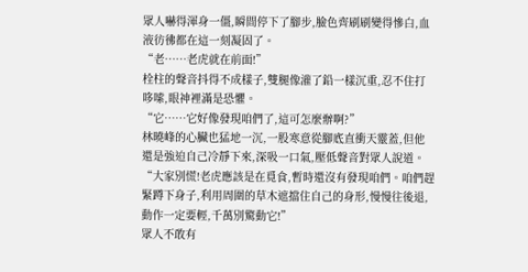眾人嚇得渾身一僵,瞬間停下了腳步,臉色齊刷刷變得慘白,血液彷彿都在這一刻凝固了。
“老……老虎就在前面!”
栓柱的聲音抖得不成樣子,雙腿像灌了鉛一樣沉重,忍不住打哆嗦,眼神裡滿是恐懼。
“它……它好像發現咱們了,這可怎麼辦啊?”
林曉峰的心臟也猛地一沉,一股寒意從腳底直衝天靈蓋,但他還是強迫自己冷靜下來,深吸一口氣,壓低聲音對眾人說道。
“大家別慌!老虎應該是在覓食,暫時還沒有發現咱們。咱們趕緊蹲下身子,利用周圍的草木遮擋住自己的身形,慢慢往後退,動作一定要輕,千萬別驚動它!”
眾人不敢有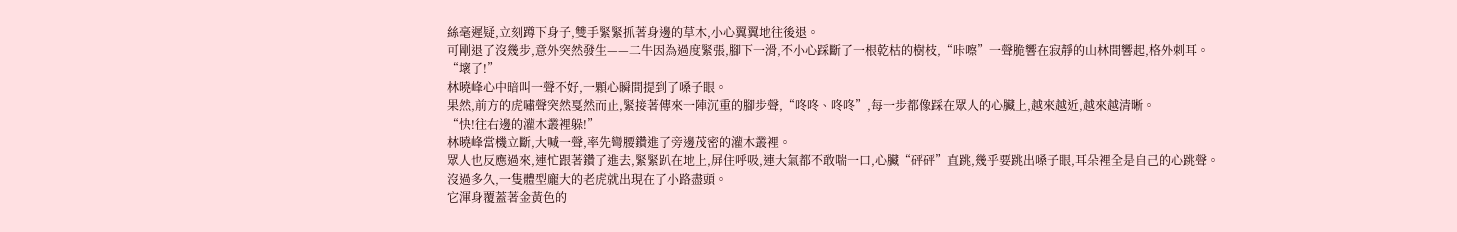絲毫遲疑,立刻蹲下身子,雙手緊緊抓著身邊的草木,小心翼翼地往後退。
可剛退了沒幾步,意外突然發生——二牛因為過度緊張,腳下一滑,不小心踩斷了一根乾枯的樹枝,“咔嚓”一聲脆響在寂靜的山林間響起,格外刺耳。
“壞了!”
林曉峰心中暗叫一聲不好,一顆心瞬間提到了嗓子眼。
果然,前方的虎嘯聲突然戛然而止,緊接著傳來一陣沉重的腳步聲,“咚咚、咚咚”,每一步都像踩在眾人的心臟上,越來越近,越來越清晰。
“快!往右邊的灌木叢裡躲!”
林曉峰當機立斷,大喊一聲,率先彎腰鑽進了旁邊茂密的灌木叢裡。
眾人也反應過來,連忙跟著鑽了進去,緊緊趴在地上,屏住呼吸,連大氣都不敢喘一口,心臟“砰砰”直跳,幾乎要跳出嗓子眼,耳朵裡全是自己的心跳聲。
沒過多久,一隻體型龐大的老虎就出現在了小路盡頭。
它渾身覆蓋著金黃色的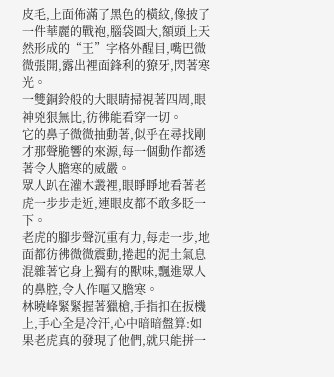皮毛,上面佈滿了黑色的橫紋,像披了一件華麗的戰袍,腦袋圓大,額頭上天然形成的“王”字格外醒目,嘴巴微微張開,露出裡面鋒利的獠牙,閃著寒光。
一雙銅鈴般的大眼睛掃視著四周,眼神兇狠無比,彷彿能看穿一切。
它的鼻子微微抽動著,似乎在尋找剛才那聲脆響的來源,每一個動作都透著令人膽寒的威嚴。
眾人趴在灌木叢裡,眼睜睜地看著老虎一步步走近,連眼皮都不敢多眨一下。
老虎的腳步聲沉重有力,每走一步,地面都彷彿微微震動,捲起的泥土氣息混雜著它身上獨有的獸味,飄進眾人的鼻腔,令人作嘔又膽寒。
林曉峰緊緊握著獵槍,手指扣在扳機上,手心全是冷汗,心中暗暗盤算:如果老虎真的發現了他們,就只能拼一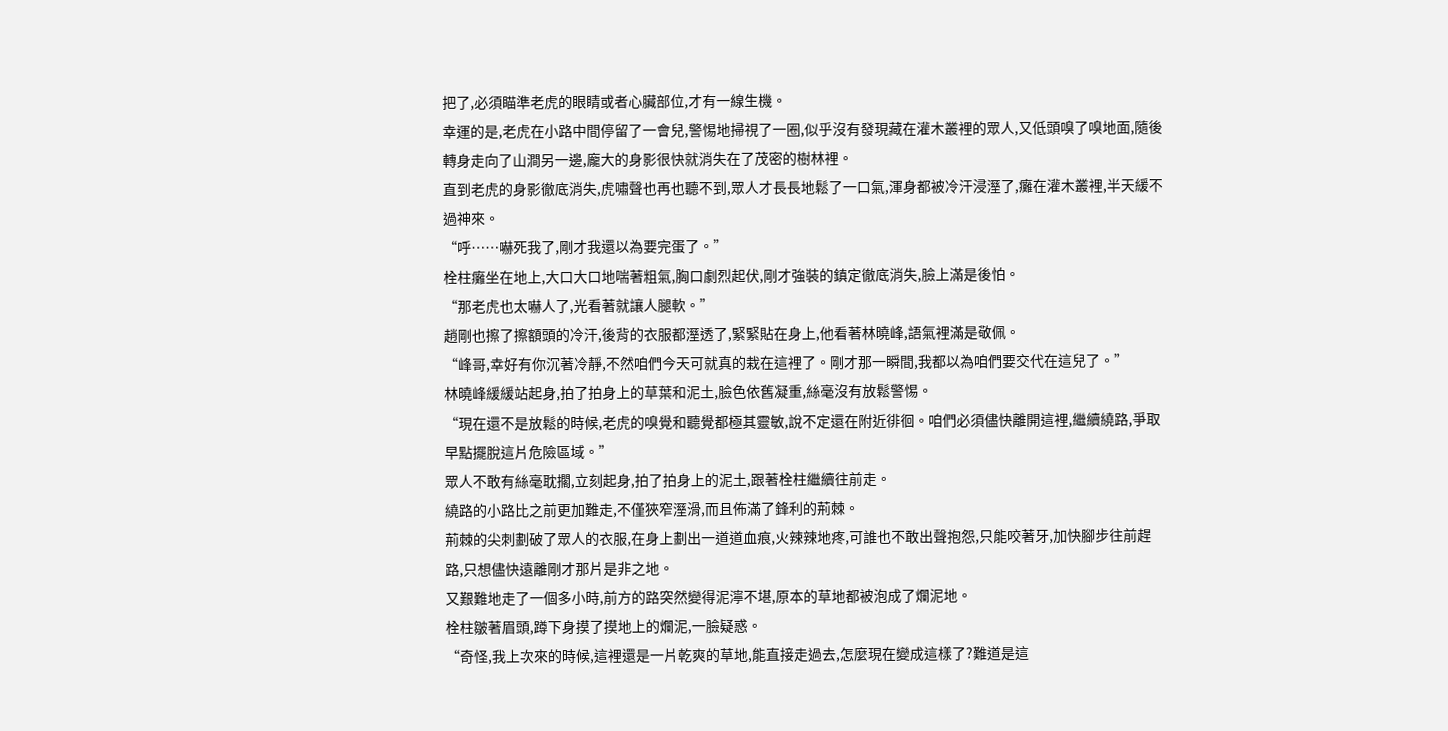把了,必須瞄準老虎的眼睛或者心臟部位,才有一線生機。
幸運的是,老虎在小路中間停留了一會兒,警惕地掃視了一圈,似乎沒有發現藏在灌木叢裡的眾人,又低頭嗅了嗅地面,隨後轉身走向了山澗另一邊,龐大的身影很快就消失在了茂密的樹林裡。
直到老虎的身影徹底消失,虎嘯聲也再也聽不到,眾人才長長地鬆了一口氣,渾身都被冷汗浸溼了,癱在灌木叢裡,半天緩不過神來。
“呼……嚇死我了,剛才我還以為要完蛋了。”
栓柱癱坐在地上,大口大口地喘著粗氣,胸口劇烈起伏,剛才強裝的鎮定徹底消失,臉上滿是後怕。
“那老虎也太嚇人了,光看著就讓人腿軟。”
趙剛也擦了擦額頭的冷汗,後背的衣服都溼透了,緊緊貼在身上,他看著林曉峰,語氣裡滿是敬佩。
“峰哥,幸好有你沉著冷靜,不然咱們今天可就真的栽在這裡了。剛才那一瞬間,我都以為咱們要交代在這兒了。”
林曉峰緩緩站起身,拍了拍身上的草葉和泥土,臉色依舊凝重,絲毫沒有放鬆警惕。
“現在還不是放鬆的時候,老虎的嗅覺和聽覺都極其靈敏,說不定還在附近徘徊。咱們必須儘快離開這裡,繼續繞路,爭取早點擺脫這片危險區域。”
眾人不敢有絲毫耽擱,立刻起身,拍了拍身上的泥土,跟著栓柱繼續往前走。
繞路的小路比之前更加難走,不僅狹窄溼滑,而且佈滿了鋒利的荊棘。
荊棘的尖刺劃破了眾人的衣服,在身上劃出一道道血痕,火辣辣地疼,可誰也不敢出聲抱怨,只能咬著牙,加快腳步往前趕路,只想儘快遠離剛才那片是非之地。
又艱難地走了一個多小時,前方的路突然變得泥濘不堪,原本的草地都被泡成了爛泥地。
栓柱皺著眉頭,蹲下身摸了摸地上的爛泥,一臉疑惑。
“奇怪,我上次來的時候,這裡還是一片乾爽的草地,能直接走過去,怎麼現在變成這樣了?難道是這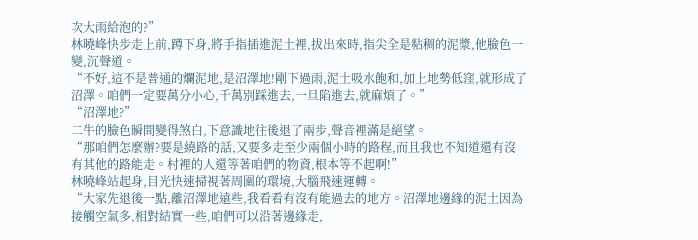次大雨給泡的?”
林曉峰快步走上前,蹲下身,將手指插進泥土裡,拔出來時,指尖全是粘稠的泥漿,他臉色一變,沉聲道。
“不好,這不是普通的爛泥地,是沼澤地!剛下過雨,泥土吸水飽和,加上地勢低窪,就形成了沼澤。咱們一定要萬分小心,千萬別踩進去,一旦陷進去,就麻煩了。”
“沼澤地?”
二牛的臉色瞬間變得煞白,下意識地往後退了兩步,聲音裡滿是絕望。
“那咱們怎麼辦?要是繞路的話,又要多走至少兩個小時的路程,而且我也不知道還有沒有其他的路能走。村裡的人還等著咱們的物資,根本等不起啊!”
林曉峰站起身,目光快速掃視著周圍的環境,大腦飛速運轉。
“大家先退後一點,離沼澤地遠些,我看看有沒有能過去的地方。沼澤地邊緣的泥土因為接觸空氣多,相對結實一些,咱們可以沿著邊緣走,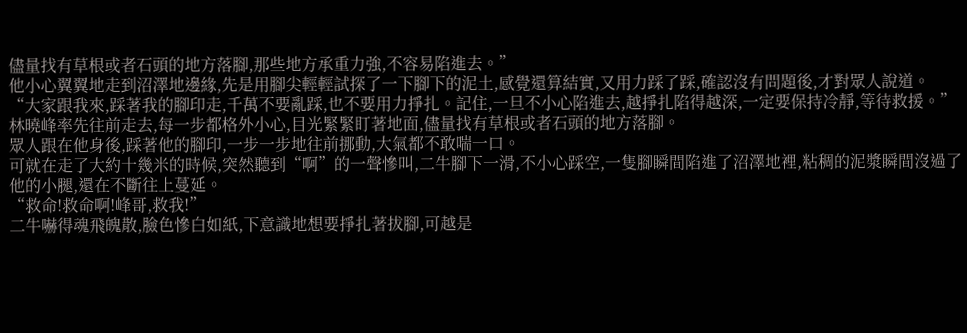儘量找有草根或者石頭的地方落腳,那些地方承重力強,不容易陷進去。”
他小心翼翼地走到沼澤地邊緣,先是用腳尖輕輕試探了一下腳下的泥土,感覺還算結實,又用力踩了踩,確認沒有問題後,才對眾人說道。
“大家跟我來,踩著我的腳印走,千萬不要亂踩,也不要用力掙扎。記住,一旦不小心陷進去,越掙扎陷得越深,一定要保持冷靜,等待救援。”
林曉峰率先往前走去,每一步都格外小心,目光緊緊盯著地面,儘量找有草根或者石頭的地方落腳。
眾人跟在他身後,踩著他的腳印,一步一步地往前挪動,大氣都不敢喘一口。
可就在走了大約十幾米的時候,突然聽到“啊”的一聲慘叫,二牛腳下一滑,不小心踩空,一隻腳瞬間陷進了沼澤地裡,粘稠的泥漿瞬間沒過了他的小腿,還在不斷往上蔓延。
“救命!救命啊!峰哥,救我!”
二牛嚇得魂飛魄散,臉色慘白如紙,下意識地想要掙扎著拔腳,可越是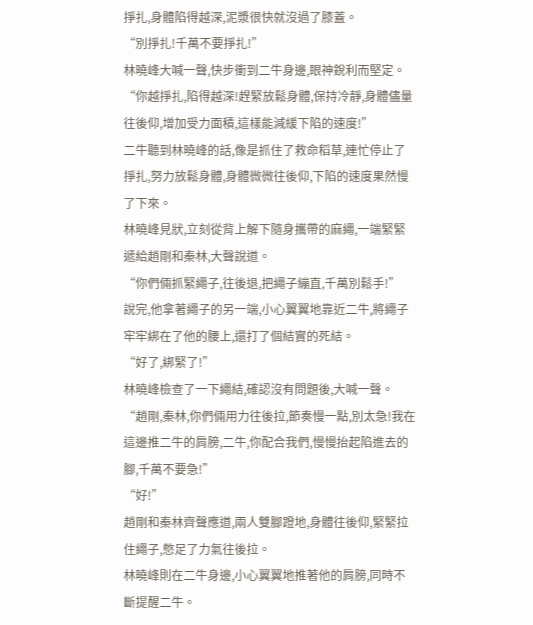掙扎,身體陷得越深,泥漿很快就沒過了膝蓋。
“別掙扎!千萬不要掙扎!”
林曉峰大喊一聲,快步衝到二牛身邊,眼神銳利而堅定。
“你越掙扎,陷得越深!趕緊放鬆身體,保持冷靜,身體儘量往後仰,增加受力面積,這樣能減緩下陷的速度!”
二牛聽到林曉峰的話,像是抓住了救命稻草,連忙停止了掙扎,努力放鬆身體,身體微微往後仰,下陷的速度果然慢了下來。
林曉峰見狀,立刻從背上解下隨身攜帶的麻繩,一端緊緊遞給趙剛和秦林,大聲說道。
“你們倆抓緊繩子,往後退,把繩子繃直,千萬別鬆手!”
說完,他拿著繩子的另一端,小心翼翼地靠近二牛,將繩子牢牢綁在了他的腰上,還打了個結實的死結。
“好了,綁緊了!”
林曉峰檢查了一下繩結,確認沒有問題後,大喊一聲。
“趙剛,秦林,你們倆用力往後拉,節奏慢一點,別太急!我在這邊推二牛的肩膀,二牛,你配合我們,慢慢抬起陷進去的腳,千萬不要急!”
“好!”
趙剛和秦林齊聲應道,兩人雙腳蹬地,身體往後仰,緊緊拉住繩子,憋足了力氣往後拉。
林曉峰則在二牛身邊,小心翼翼地推著他的肩膀,同時不斷提醒二牛。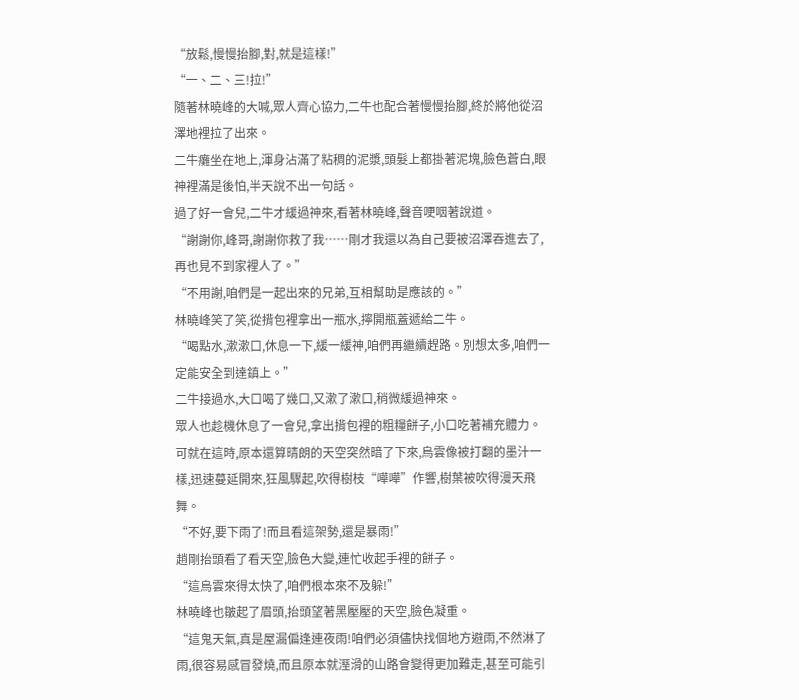“放鬆,慢慢抬腳,對,就是這樣!”
“一、二、三!拉!”
隨著林曉峰的大喊,眾人齊心協力,二牛也配合著慢慢抬腳,終於將他從沼澤地裡拉了出來。
二牛癱坐在地上,渾身沾滿了粘稠的泥漿,頭髮上都掛著泥塊,臉色蒼白,眼神裡滿是後怕,半天說不出一句話。
過了好一會兒,二牛才緩過神來,看著林曉峰,聲音哽咽著說道。
“謝謝你,峰哥,謝謝你救了我……剛才我還以為自己要被沼澤吞進去了,再也見不到家裡人了。”
“不用謝,咱們是一起出來的兄弟,互相幫助是應該的。”
林曉峰笑了笑,從揹包裡拿出一瓶水,擰開瓶蓋遞給二牛。
“喝點水,漱漱口,休息一下,緩一緩神,咱們再繼續趕路。別想太多,咱們一定能安全到達鎮上。”
二牛接過水,大口喝了幾口,又漱了漱口,稍微緩過神來。
眾人也趁機休息了一會兒,拿出揹包裡的粗糧餅子,小口吃著補充體力。
可就在這時,原本還算晴朗的天空突然暗了下來,烏雲像被打翻的墨汁一樣,迅速蔓延開來,狂風驟起,吹得樹枝“嘩嘩”作響,樹葉被吹得漫天飛舞。
“不好,要下雨了!而且看這架勢,還是暴雨!”
趙剛抬頭看了看天空,臉色大變,連忙收起手裡的餅子。
“這烏雲來得太快了,咱們根本來不及躲!”
林曉峰也皺起了眉頭,抬頭望著黑壓壓的天空,臉色凝重。
“這鬼天氣,真是屋漏偏逢連夜雨!咱們必須儘快找個地方避雨,不然淋了雨,很容易感冒發燒,而且原本就溼滑的山路會變得更加難走,甚至可能引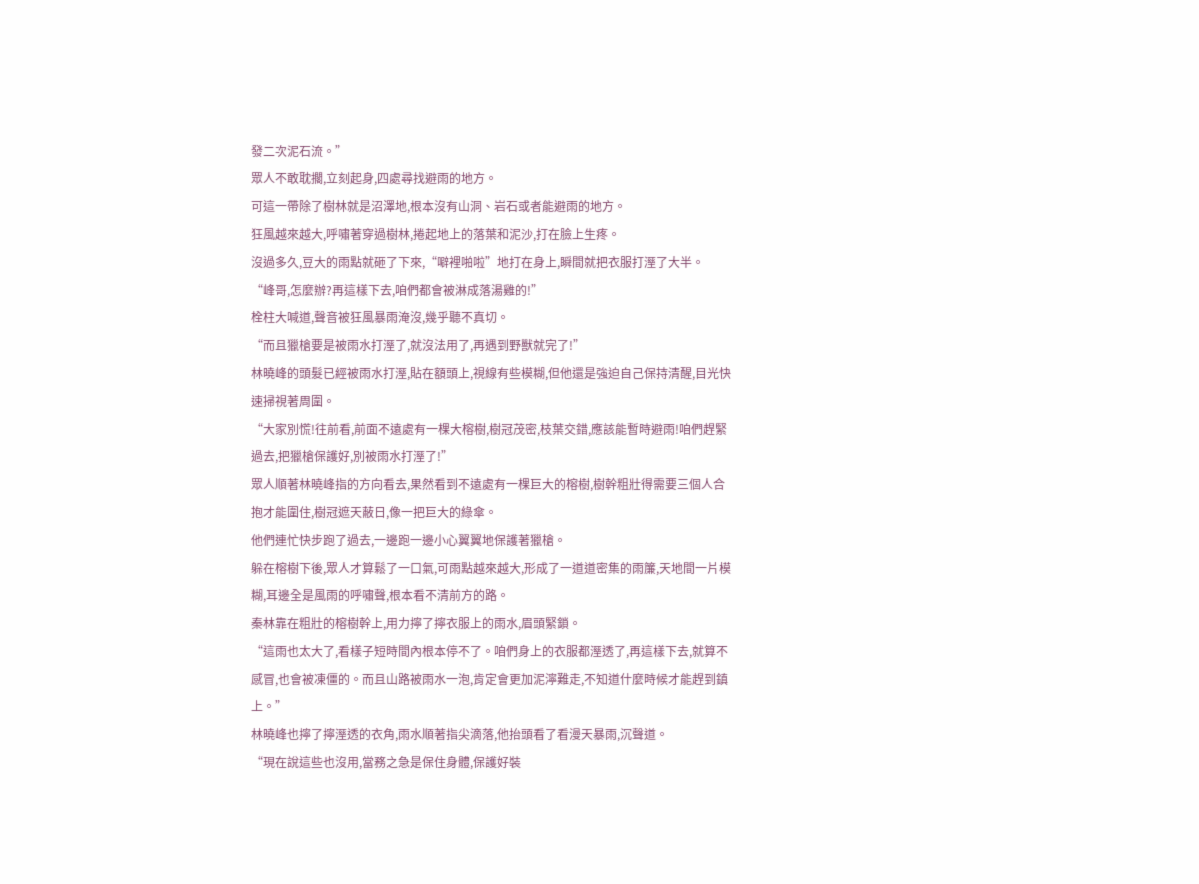發二次泥石流。”
眾人不敢耽擱,立刻起身,四處尋找避雨的地方。
可這一帶除了樹林就是沼澤地,根本沒有山洞、岩石或者能避雨的地方。
狂風越來越大,呼嘯著穿過樹林,捲起地上的落葉和泥沙,打在臉上生疼。
沒過多久,豆大的雨點就砸了下來,“噼裡啪啦”地打在身上,瞬間就把衣服打溼了大半。
“峰哥,怎麼辦?再這樣下去,咱們都會被淋成落湯雞的!”
栓柱大喊道,聲音被狂風暴雨淹沒,幾乎聽不真切。
“而且獵槍要是被雨水打溼了,就沒法用了,再遇到野獸就完了!”
林曉峰的頭髮已經被雨水打溼,貼在額頭上,視線有些模糊,但他還是強迫自己保持清醒,目光快速掃視著周圍。
“大家別慌!往前看,前面不遠處有一棵大榕樹,樹冠茂密,枝葉交錯,應該能暫時避雨!咱們趕緊過去,把獵槍保護好,別被雨水打溼了!”
眾人順著林曉峰指的方向看去,果然看到不遠處有一棵巨大的榕樹,樹幹粗壯得需要三個人合抱才能圍住,樹冠遮天蔽日,像一把巨大的綠傘。
他們連忙快步跑了過去,一邊跑一邊小心翼翼地保護著獵槍。
躲在榕樹下後,眾人才算鬆了一口氣,可雨點越來越大,形成了一道道密集的雨簾,天地間一片模糊,耳邊全是風雨的呼嘯聲,根本看不清前方的路。
秦林靠在粗壯的榕樹幹上,用力擰了擰衣服上的雨水,眉頭緊鎖。
“這雨也太大了,看樣子短時間內根本停不了。咱們身上的衣服都溼透了,再這樣下去,就算不感冒,也會被凍僵的。而且山路被雨水一泡,肯定會更加泥濘難走,不知道什麼時候才能趕到鎮上。”
林曉峰也擰了擰溼透的衣角,雨水順著指尖滴落,他抬頭看了看漫天暴雨,沉聲道。
“現在說這些也沒用,當務之急是保住身體,保護好裝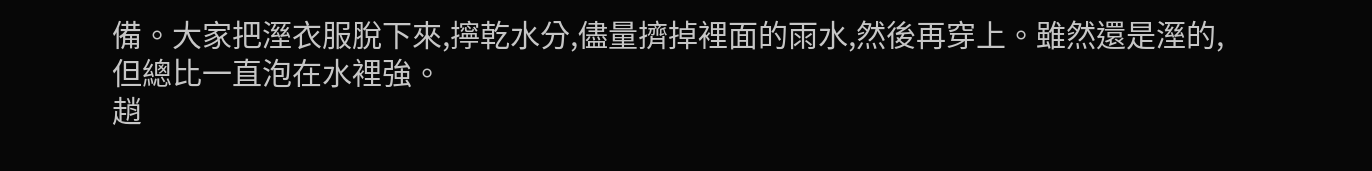備。大家把溼衣服脫下來,擰乾水分,儘量擠掉裡面的雨水,然後再穿上。雖然還是溼的,但總比一直泡在水裡強。
趙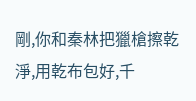剛,你和秦林把獵槍擦乾淨,用乾布包好,千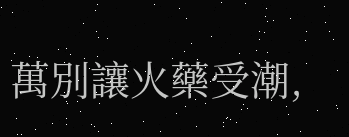萬別讓火藥受潮,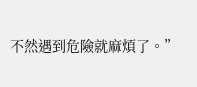不然遇到危險就麻煩了。”